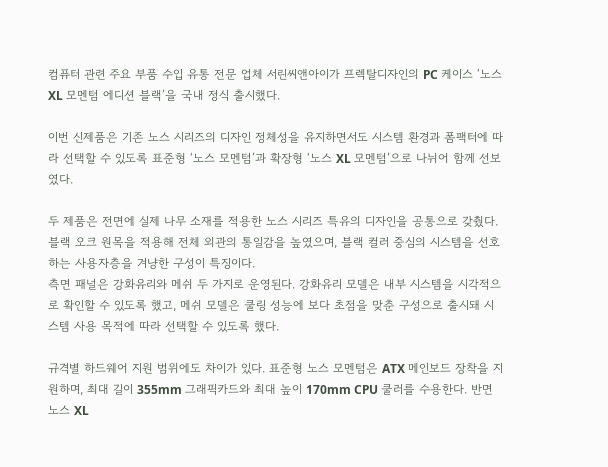컴퓨터 관련 주요 부품 수입 유통 전문 업체 서린씨앤아이가 프렉탈디자인의 PC 케이스 ‘노스 XL 모멘텀 에디션 블랙’을 국내 정식 출시했다.

이번 신제품은 기존 노스 시리즈의 디자인 정체성을 유지하면서도 시스템 환경과 폼팩터에 따라 선택할 수 있도록 표준형 ‘노스 모멘텀’과 확장형 ‘노스 XL 모멘텀’으로 나뉘어 함께 선보였다.

두 제품은 전면에 실제 나무 소재를 적용한 노스 시리즈 특유의 디자인을 공통으로 갖췄다. 블랙 오크 원목을 적용해 전체 외관의 통일감을 높였으며, 블랙 컬러 중심의 시스템을 선호하는 사용자층을 겨냥한 구성이 특징이다.
측면 패널은 강화유리와 메쉬 두 가지로 운영된다. 강화유리 모델은 내부 시스템을 시각적으로 확인할 수 있도록 했고, 메쉬 모델은 쿨링 성능에 보다 초점을 맞춘 구성으로 출시돼 시스템 사용 목적에 따라 선택할 수 있도록 했다.

규격별 하드웨어 지원 범위에도 차이가 있다. 표준형 노스 모멘텀은 ATX 메인보드 장착을 지원하며, 최대 길이 355mm 그래픽카드와 최대 높이 170mm CPU 쿨러를 수용한다. 반면 노스 XL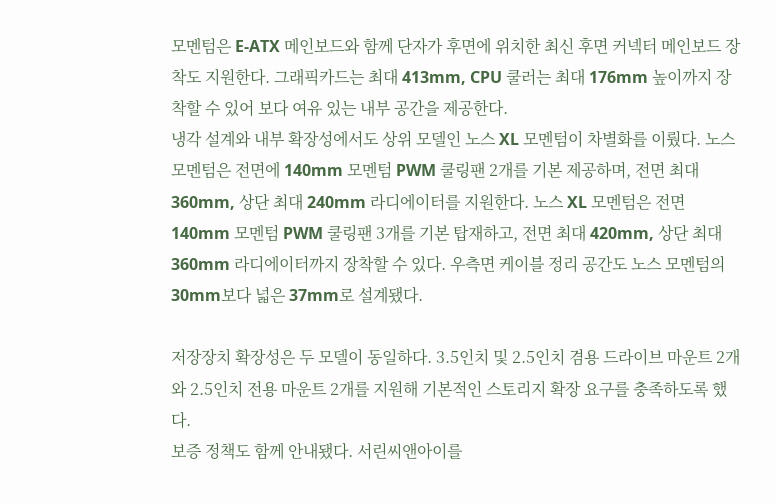모멘텀은 E-ATX 메인보드와 함께 단자가 후면에 위치한 최신 후면 커넥터 메인보드 장착도 지원한다. 그래픽카드는 최대 413mm, CPU 쿨러는 최대 176mm 높이까지 장착할 수 있어 보다 여유 있는 내부 공간을 제공한다.
냉각 설계와 내부 확장성에서도 상위 모델인 노스 XL 모멘텀이 차별화를 이뤘다. 노스 모멘텀은 전면에 140mm 모멘텀 PWM 쿨링팬 2개를 기본 제공하며, 전면 최대 360mm, 상단 최대 240mm 라디에이터를 지원한다. 노스 XL 모멘텀은 전면 140mm 모멘텀 PWM 쿨링팬 3개를 기본 탑재하고, 전면 최대 420mm, 상단 최대 360mm 라디에이터까지 장착할 수 있다. 우측면 케이블 정리 공간도 노스 모멘텀의 30mm보다 넓은 37mm로 설계됐다.

저장장치 확장성은 두 모델이 동일하다. 3.5인치 및 2.5인치 겸용 드라이브 마운트 2개와 2.5인치 전용 마운트 2개를 지원해 기본적인 스토리지 확장 요구를 충족하도록 했다.
보증 정책도 함께 안내됐다. 서린씨앤아이를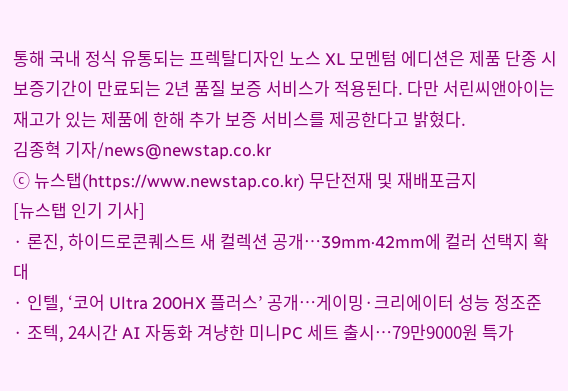통해 국내 정식 유통되는 프렉탈디자인 노스 XL 모멘텀 에디션은 제품 단종 시 보증기간이 만료되는 2년 품질 보증 서비스가 적용된다. 다만 서린씨앤아이는 재고가 있는 제품에 한해 추가 보증 서비스를 제공한다고 밝혔다.
김종혁 기자/news@newstap.co.kr
ⓒ 뉴스탭(https://www.newstap.co.kr) 무단전재 및 재배포금지
[뉴스탭 인기 기사]
· 론진, 하이드로콘퀘스트 새 컬렉션 공개…39mm·42mm에 컬러 선택지 확대
· 인텔, ‘코어 Ultra 200HX 플러스’ 공개…게이밍·크리에이터 성능 정조준
· 조텍, 24시간 AI 자동화 겨냥한 미니PC 세트 출시…79만9000원 특가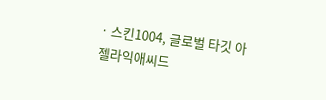· 스킨1004, 글로벌 타깃 아젤라익애씨드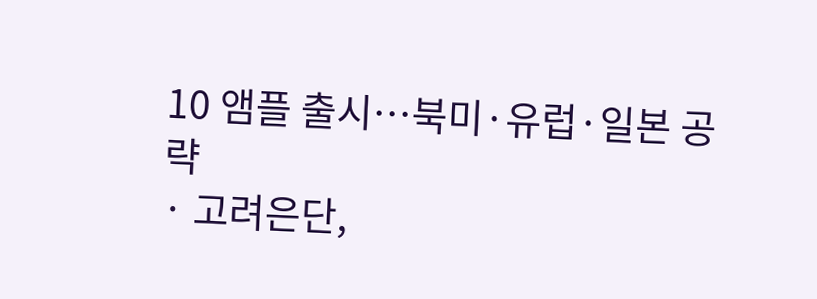10 앰플 출시…북미·유럽·일본 공략
· 고려은단,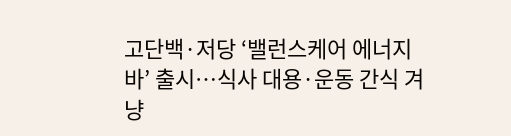고단백·저당 ‘밸런스케어 에너지바’ 출시…식사 대용·운동 간식 겨냥